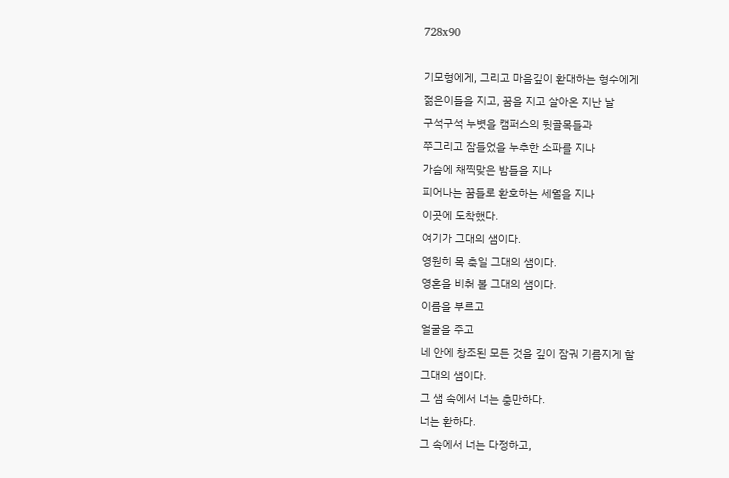728x90

기모형에게, 그리고 마음깊이 환대하는 형수에게
젊은이들을 지고, 꿈을 지고 살아온 지난 날
구석구석 누볏을 캠퍼스의 뒷골목들과
쭈그리고 잠들었을 누추한 소파를 지나
가슴에 채찍맞은 밤들을 지나
피어나는 꿈들로 환호하는 세월을 지나
이곳에 도착했다.
여기가 그대의 샘이다.
영원히 목 축일 그대의 샘이다.
영혼을 비춰 볼 그대의 샘이다.
이름을 부르고
얼굴을 주고
네 안에 창조된 모든 것을 깊이 잠궈 기름지게 할
그대의 샘이다.
그 샘 속에서 너는 충만하다.
너는 환하다.
그 속에서 너는 다정하고,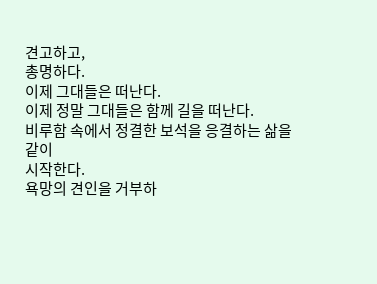견고하고,
총명하다.
이제 그대들은 떠난다.
이제 정말 그대들은 함께 길을 떠난다.
비루함 속에서 정결한 보석을 응결하는 삶을
같이
시작한다.
욕망의 견인을 거부하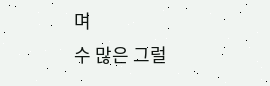며
수 많은 그럴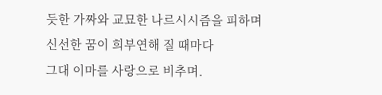듯한 가짜와 교묘한 나르시시즘을 피하며
신선한 꿈이 희부연해 질 때마다
그대 이마를 사랑으로 비추며.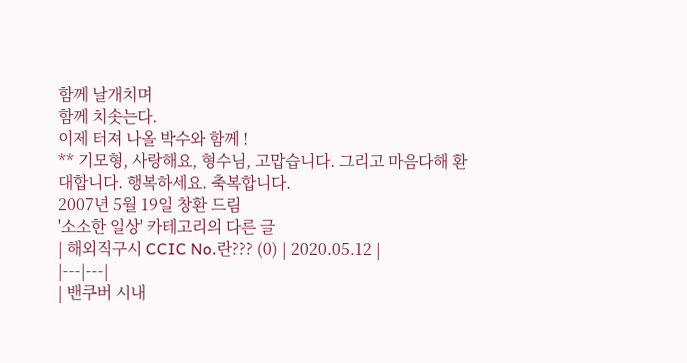함께 날개치며
함께 치솟는다.
이제 터져 나올 박수와 함께 !
** 기모형, 사랑해요, 형수님, 고맙습니다. 그리고 마음다해 환대합니다. 행복하세요. 축복합니다.
2007년 5월 19일 창환 드림
'소소한 일상' 카테고리의 다른 글
| 해외직구시 CCIC No.란??? (0) | 2020.05.12 |
|---|---|
| 밴쿠버 시내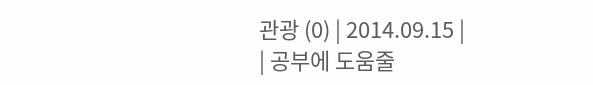관광 (0) | 2014.09.15 |
| 공부에 도움줄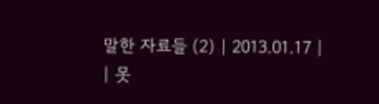말한 자료들 (2) | 2013.01.17 |
| 못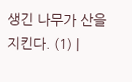생긴 나무가 산을 지킨다. (1) |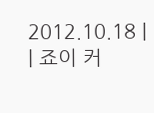2012.10.18 |
| 죠이 커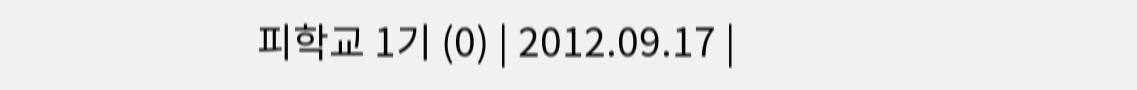피학교 1기 (0) | 2012.09.17 |